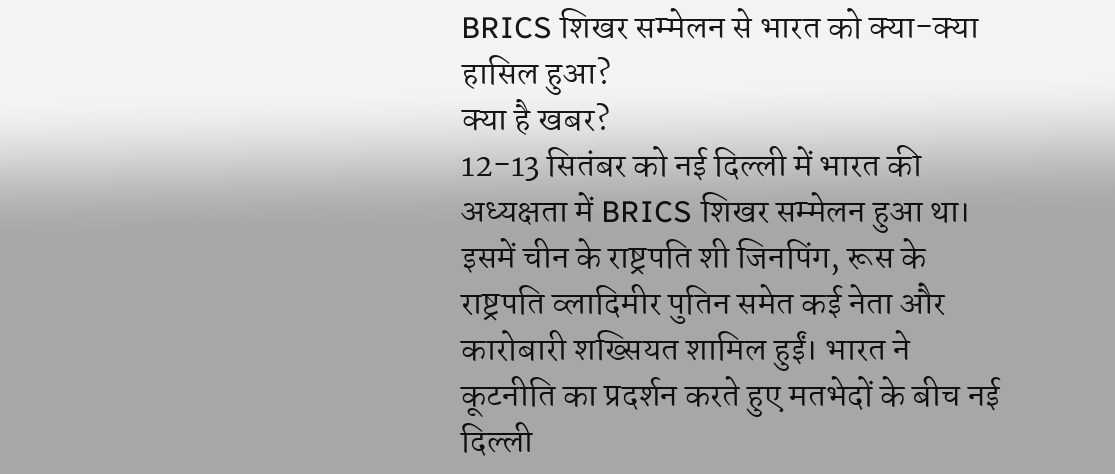BRICS शिखर सम्मेलन से भारत को क्या-क्या हासिल हुआ?
क्या है खबर?
12-13 सितंबर को नई दिल्ली में भारत की अध्यक्षता में BRICS शिखर सम्मेलन हुआ था। इसमें चीन के राष्ट्रपति शी जिनपिंग, रूस के राष्ट्रपति व्लादिमीर पुतिन समेत कई नेता और कारोबारी शख्सियत शामिल हुईं। भारत ने कूटनीति का प्रदर्शन करते हुए मतभेदों के बीच नई दिल्ली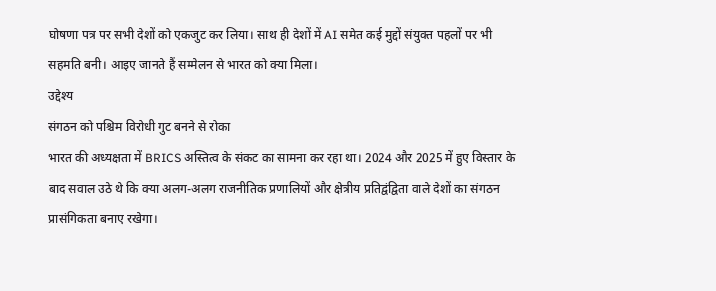घोषणा पत्र पर सभी देशों को एकजुट कर लिया। साथ ही देशों में AI समेत कई मुद्दों संयुक्त पहलों पर भी सहमति बनी। आइए जानते हैं सम्मेलन से भारत को क्या मिला।
उद्देश्य
संगठन को पश्चिम विरोधी गुट बनने से रोका
भारत की अध्यक्षता में BRICS अस्तित्व के संकट का सामना कर रहा था। 2024 और 2025 में हुए विस्तार के बाद सवाल उठे थे कि क्या अलग-अलग राजनीतिक प्रणालियों और क्षेत्रीय प्रतिद्वंद्विता वाले देशों का संगठन प्रासंगिकता बनाए रखेगा।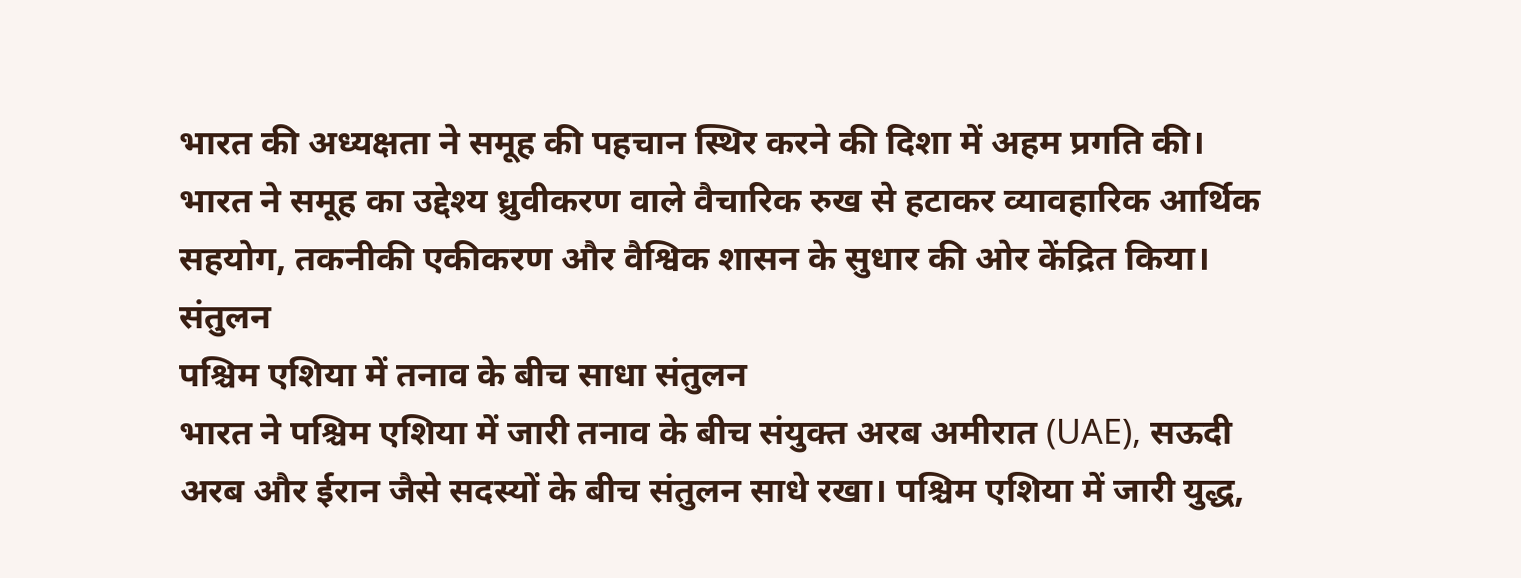भारत की अध्यक्षता ने समूह की पहचान स्थिर करने की दिशा में अहम प्रगति की।
भारत ने समूह का उद्देश्य ध्रुवीकरण वाले वैचारिक रुख से हटाकर व्यावहारिक आर्थिक सहयोग, तकनीकी एकीकरण और वैश्विक शासन के सुधार की ओर केंद्रित किया।
संतुलन
पश्चिम एशिया में तनाव के बीच साधा संतुलन
भारत ने पश्चिम एशिया में जारी तनाव के बीच संयुक्त अरब अमीरात (UAE), सऊदी अरब और ईरान जैसे सदस्यों के बीच संतुलन साधे रखा। पश्चिम एशिया में जारी युद्ध,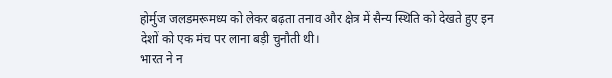होर्मुज जलडमरूमध्य को लेकर बढ़ता तनाव और क्षेत्र में सैन्य स्थिति को देखते हुए इन देशों को एक मंच पर लाना बड़ी चुनौती थी।
भारत ने न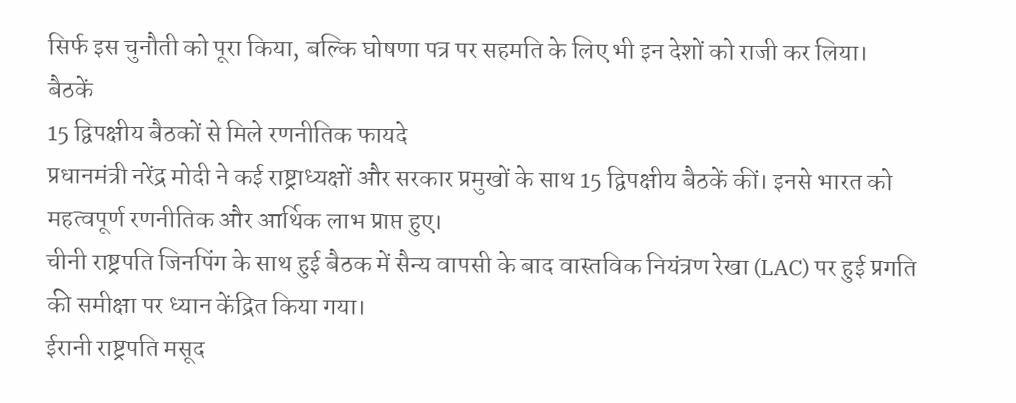सिर्फ इस चुनौती को पूरा किया, बल्कि घोषणा पत्र पर सहमति के लिए भी इन देशों को राजी कर लिया।
बैठकें
15 द्विपक्षीय बैठकों से मिले रणनीतिक फायदे
प्रधानमंत्री नरेंद्र मोदी ने कई राष्ट्राध्यक्षों और सरकार प्रमुखों के साथ 15 द्विपक्षीय बैठकें कीं। इनसे भारत को महत्वपूर्ण रणनीतिक और आर्थिक लाभ प्राप्त हुए।
चीनी राष्ट्रपति जिनपिंग के साथ हुई बैठक में सैन्य वापसी के बाद वास्तविक नियंत्रण रेखा (LAC) पर हुई प्रगति की समीक्षा पर ध्यान केंद्रित किया गया।
ईरानी राष्ट्रपति मसूद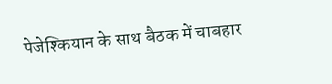पेजेश्कियान के साथ बैठक में चाबहार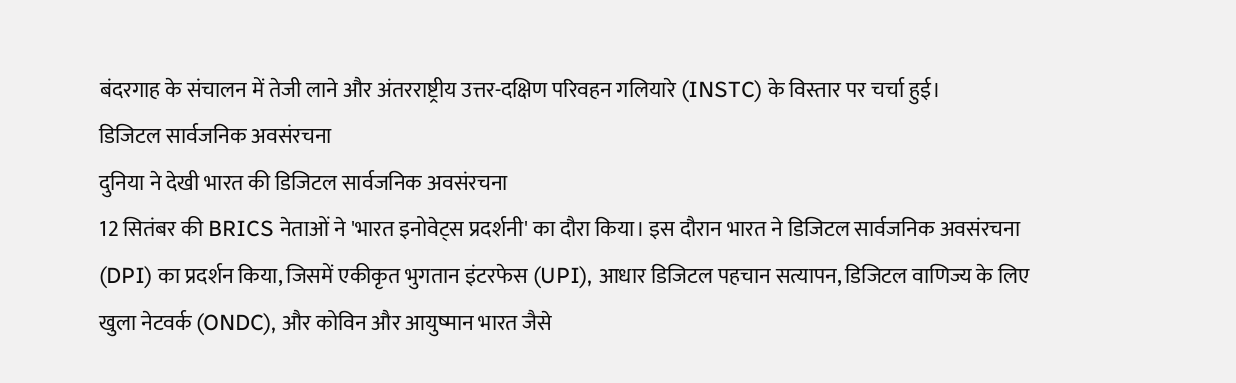बंदरगाह के संचालन में तेजी लाने और अंतरराष्ट्रीय उत्तर-दक्षिण परिवहन गलियारे (INSTC) के विस्तार पर चर्चा हुई।
डिजिटल सार्वजनिक अवसंरचना
दुनिया ने देखी भारत की डिजिटल सार्वजनिक अवसंरचना
12 सितंबर की BRICS नेताओं ने 'भारत इनोवेट्स प्रदर्शनी' का दौरा किया। इस दौरान भारत ने डिजिटल सार्वजनिक अवसंरचना (DPI) का प्रदर्शन किया, जिसमें एकीकृत भुगतान इंटरफेस (UPI), आधार डिजिटल पहचान सत्यापन, डिजिटल वाणिज्य के लिए खुला नेटवर्क (ONDC), और कोविन और आयुष्मान भारत जैसे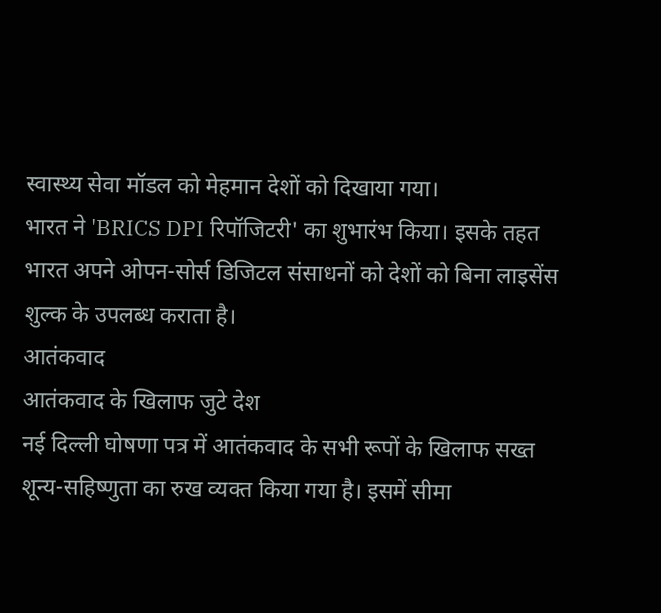स्वास्थ्य सेवा मॉडल को मेहमान देशों को दिखाया गया।
भारत ने 'BRICS DPI रिपॉजिटरी' का शुभारंभ किया। इसके तहत भारत अपने ओपन-सोर्स डिजिटल संसाधनों को देशों को बिना लाइसेंस शुल्क के उपलब्ध कराता है।
आतंकवाद
आतंकवाद के खिलाफ जुटे देश
नई दिल्ली घोषणा पत्र में आतंकवाद के सभी रूपों के खिलाफ सख्त शून्य-सहिष्णुता का रुख व्यक्त किया गया है। इसमें सीमा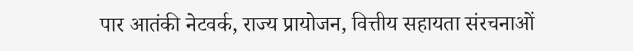पार आतंकी नेटवर्क, राज्य प्रायोजन, वित्तीय सहायता संरचनाओं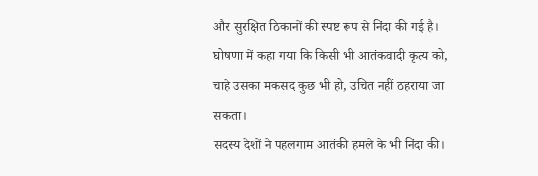और सुरक्षित ठिकानों की स्पष्ट रूप से निंदा की गई है।
घोषणा में कहा गया कि किसी भी आतंकवादी कृत्य को, चाहे उसका मकसद कुछ भी हो, उचित नहीं ठहराया जा सकता।
सदस्य देशों ने पहलगाम आतंकी हमले के भी निंदा की।